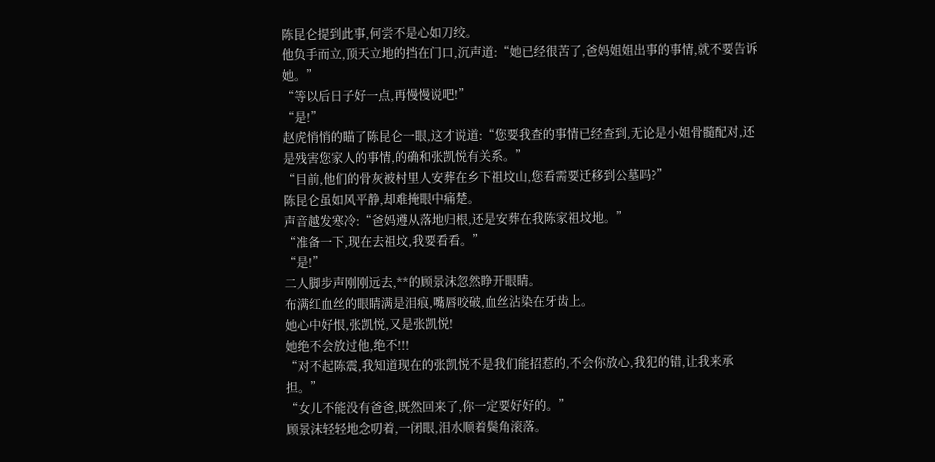陈昆仑提到此事,何尝不是心如刀绞。
他负手而立,顶天立地的挡在门口,沉声道:“她已经很苦了,爸妈姐姐出事的事情,就不要告诉她。”
“等以后日子好一点,再慢慢说吧!”
“是!”
赵虎悄悄的瞄了陈昆仑一眼,这才说道:“您要我查的事情已经查到,无论是小姐骨髓配对,还是残害您家人的事情,的确和张凯悦有关系。”
“目前,他们的骨灰被村里人安葬在乡下祖坟山,您看需要迁移到公墓吗?”
陈昆仑虽如风平静,却难掩眼中痛楚。
声音越发寒冷:“爸妈遵从落地归根,还是安葬在我陈家祖坟地。”
“准备一下,现在去祖坟,我要看看。”
“是!”
二人脚步声刚刚远去,**的顾景沫忽然睁开眼睛。
布满红血丝的眼睛满是泪痕,嘴唇咬破,血丝沾染在牙齿上。
她心中好恨,张凯悦,又是张凯悦!
她绝不会放过他,绝不!!!
“对不起陈震,我知道现在的张凯悦不是我们能招惹的,不会你放心,我犯的错,让我来承担。”
“女儿不能没有爸爸,既然回来了,你一定要好好的。”
顾景沫轻轻地念叨着,一闭眼,泪水顺着鬓角滚落。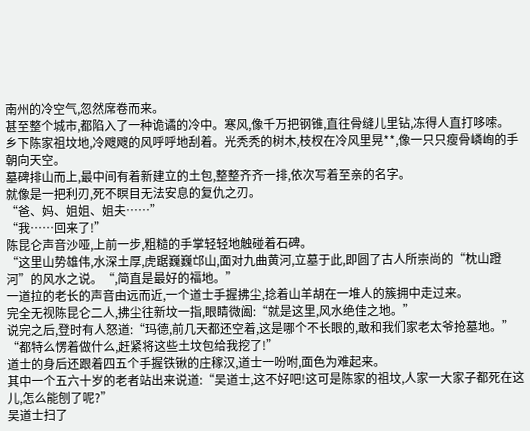南州的冷空气,忽然席卷而来。
甚至整个城市,都陷入了一种诡谲的冷中。寒风,像千万把钢锥,直往骨缝儿里钻,冻得人直打哆嗦。
乡下陈家祖坟地,冷飕飕的风呼呼地刮着。光秃秃的树木,枝杈在冷风里晃**,像一只只瘦骨嶙峋的手朝向天空。
墓碑排山而上,最中间有着新建立的土包,整整齐齐一排,依次写着至亲的名字。
就像是一把利刃,死不瞑目无法安息的复仇之刃。
“爸、妈、姐姐、姐夫……”
“我……回来了!”
陈昆仑声音沙哑,上前一步,粗糙的手掌轻轻地触碰着石碑。
“这里山势雄伟,水深土厚,虎踞巍巍邙山,面对九曲黄河,立墓于此,即圆了古人所崇尚的“枕山蹬河”的风水之说。“,简直是最好的福地。”
一道拉的老长的声音由远而近,一个道士手握拂尘,捻着山羊胡在一堆人的簇拥中走过来。
完全无视陈昆仑二人,拂尘往新坟一指,眼睛微阖:“就是这里,风水绝佳之地。”
说完之后,登时有人怒道:“玛德,前几天都还空着,这是哪个不长眼的,敢和我们家老太爷抢墓地。”
“都特么愣着做什么,赶紧将这些土坟包给我挖了!”
道士的身后还跟着四五个手握铁锹的庄稼汉,道士一吩咐,面色为难起来。
其中一个五六十岁的老者站出来说道:“吴道士,这不好吧!这可是陈家的祖坟,人家一大家子都死在这儿,怎么能刨了呢?”
吴道士扫了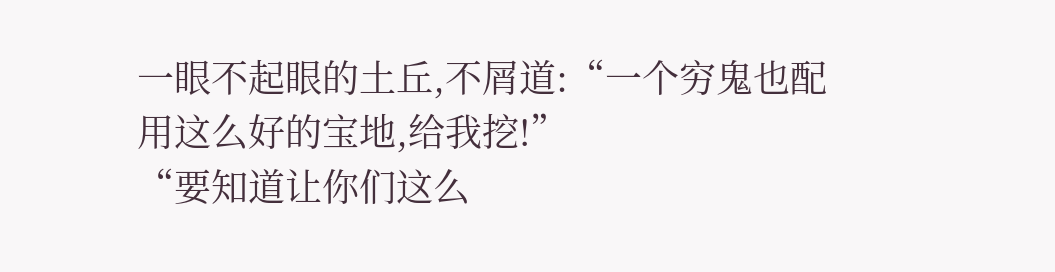一眼不起眼的土丘,不屑道:“一个穷鬼也配用这么好的宝地,给我挖!”
“要知道让你们这么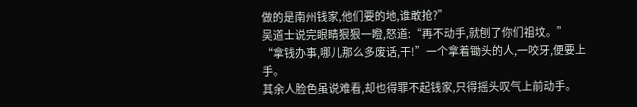做的是南州钱家,他们要的地,谁敢抢?”
吴道士说完眼睛狠狠一瞪,怒道:“再不动手,就刨了你们祖坟。”
“拿钱办事,哪儿那么多废话,干!”一个拿着锄头的人,一咬牙,便要上手。
其余人脸色虽说难看,却也得罪不起钱家,只得摇头叹气上前动手。